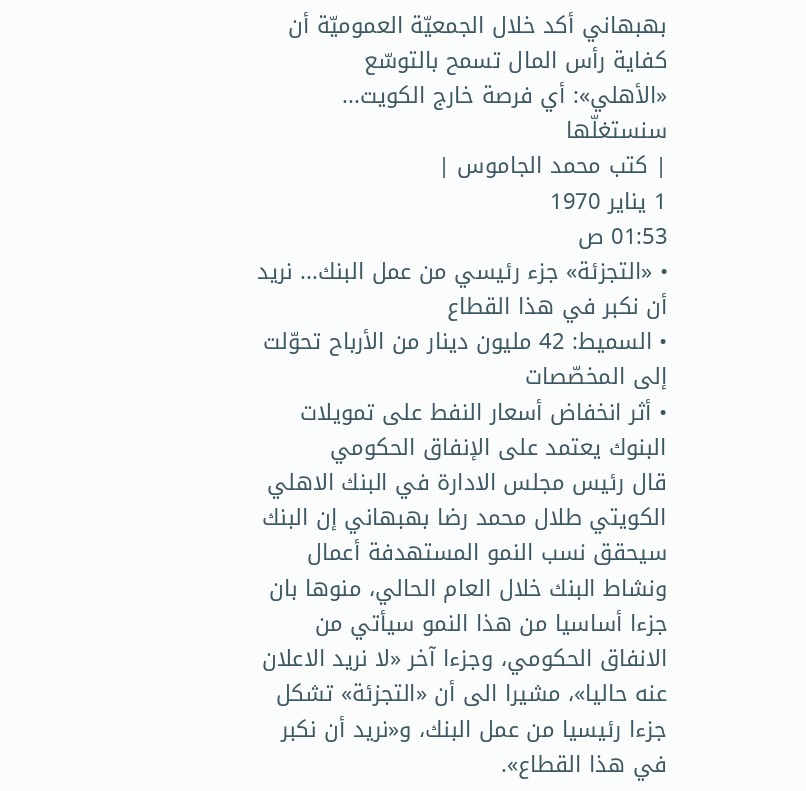بهبهاني أكد خلال الجمعيّة العموميّة أن كفاية رأس المال تسمح بالتوسّع
«الأهلي»: أي فرصة خارج الكويت... سنستغلّها
| كتب محمد الجاموس |
1 يناير 1970
01:53 ص
• «التجزئة» جزء رئيسي من عمل البنك... نريد أن نكبر في هذا القطاع
• السميط: 42 مليون دينار من الأرباح تحوّلت إلى المخصّصات
• أثر انخفاض أسعار النفط على تمويلات البنوك يعتمد على الإنفاق الحكومي
قال رئيس مجلس الادارة في البنك الاهلي الكويتي طلال محمد رضا بهبهاني إن البنك سيحقق نسب النمو المستهدفة أعمال ونشاط البنك خلال العام الحالي، منوها بان جزءا أساسيا من هذا النمو سيأتي من الانفاق الحكومي، وجزءا آخر «لا نريد الاعلان عنه حاليا»، مشيرا الى أن «التجزئة» تشكل جزءا رئيسيا من عمل البنك، و«نريد أن نكبر في هذا القطاع».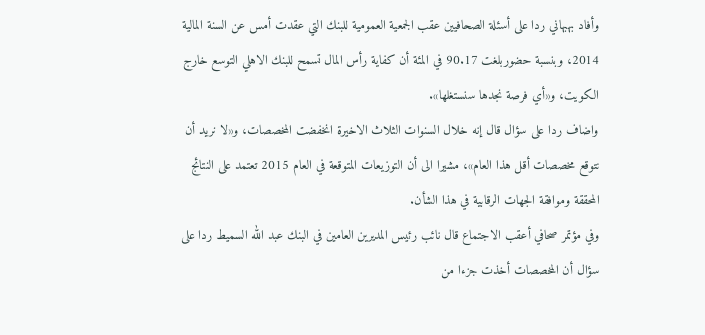وأفاد بهبهاني ردا على أسئلة الصحافيين عقب الجمعية العمومية للبنك التي عقدت أمس عن السنة المالية 2014، وبنسبة حضوربلغت 90.17 في المئة أن كفاية رأس المال تسمح للبنك الاهلي التوسع خارج الكويت، و«أي فرصة نجدها سنستغلها».
واضاف ردا على سؤال قال إنه خلال السنوات الثلاث الاخيرة انخفضت المخصصات، و«لا نريد أن نتوقع مخصصات أقل هذا العام»، مشيرا الى أن التوزيعات المتوقعة في العام 2015 تعتمد على النتائج المحققة وموافقة الجهات الرقابية في هذا الشأن.
وفي مؤتمر صحافي أعقب الاجتماع قال نائب رئيس المديرين العامين في البنك عبد الله السميط ردا على سؤال أن المخصصات أخذت جزءا من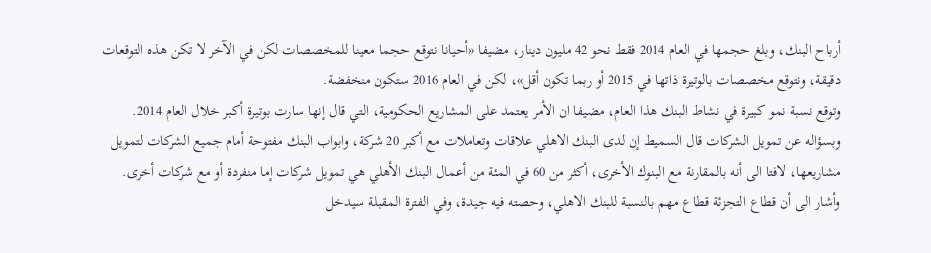أرباح البنك، وبلغ حجمها في العام 2014 فقط نحو 42 مليون دينار، مضيفا «أحيانا نتوقع حجما معينا للمخصصات لكن في الآخر لا تكن هذه التوقعات دقيقة، ونتوقع مخصصات بالوتيرة ذاتها في 2015 أو ربما تكون أقل»، لكن في العام 2016 ستكون منخفضة.
وتوقع نسبة نمو كبيرة في نشاط البنك هذا العام، مضيفا ان الأمر يعتمد على المشاريع الحكومية، التي قال إنها سارت بوتيرة أكبر خلال العام 2014.
وبسؤاله عن تمويل الشركات قال السميط إن لدى البنك الاهلي علاقات وتعاملات مع أكبر 20 شركة، وابواب البنك مفتوحة أمام جميع الشركات لتمويل مشاريعها، لافتا الى أنه بالمقارنة مع البنوك الأخرى، أكثر من 60 في المئة من أعمال البنك الأهلي هي تمويل شركات إما منفردة أو مع شركات أخرى.
وأشار الى أن قطاع التجزئة قطاع مهم بالنسبة للبنك الاهلي، وحصته فيه جيدة، وفي الفترة المقبلة سيدخل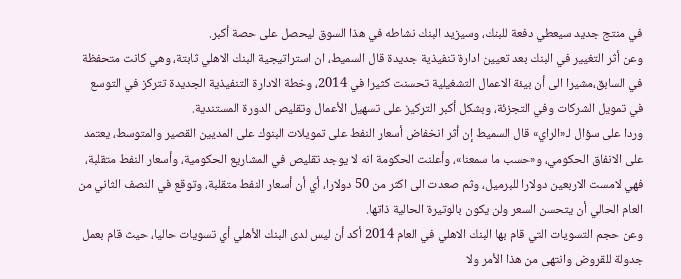في منتج جديد سيعطي دفعة للبنك، وسيزيد البنك نشاطه في هذا السوق ليحصل على حصة أكبر.
وعن أثر التغيير في البنك بعد تعيين ادارة تنفيذية جديدة قال السميط، ان استراتيجية البنك الاهلي ثابتة، وهي كانت متحفظة في السابق،مشيرا الى أن بيئة الاعمال التشغيلية تحسنت كثيرا في 2014، وخطة الادارة التنفيذية الجديدة تتركز في التوسع في تمويل الشركات وفي التجزئة، وبشكل أكبر التركيز على تسهيل الأعمال وتقليص الدورة المستندية.
وردا على سؤال لـ«الراي» قال السميط إن أثر انخفاض أسعار النفط على تمويلات البنوك على المديين القصير والمتوسط، يعتمد على الانفاق الحكومي، و«حسب ما سمعنا»، وأعلنت الحكومة انه لا يوجد تقليص في المشاريع الحكومية، وأسعار النفط متقلبة، فهي لامست الاربعين دولارا للبرميل، وثم صعدت الى اكثر من 50 دولارا، أي أن أسعار النفط متقلبة، وتوقع في النصف الثاني من العام الحالي أن يتحسن السعر ولن يكون بالوتيرة الحالية ذاتها.
وعن حجم التسويات التي قام بها البنك الاهلي في العام 2014 أكد أن ليس لدى البنك الأهلي أي تسويات حاليا، حيث قام بعمل جدولة للقروض وانتهى من هذا الأمر ولا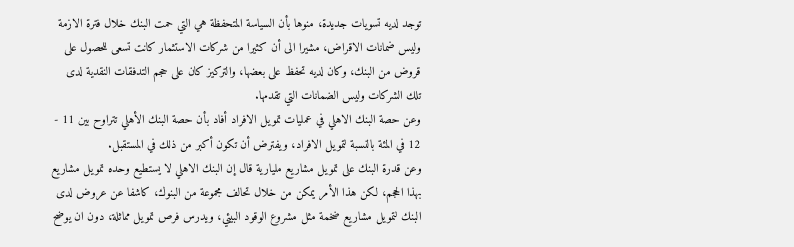توجد لديه تسويات جديدة، منوها بأن السياسة المتحفظة هي التي حمت البنك خلال فترة الازمة وليس ضمانات الاقراض، مشيرا الى أن كثيرا من شركات الاستثمار كانت تسعى للحصول على قروض من البنك، وكان لديه تحفظ على بعضها، والتركيز كان على حجم التدفقات النقدية لدى تلك الشركات وليس الضمانات التي تقدمها.
وعن حصة البنك الاهلي في عمليات تمويل الافراد أفاد بأن حصة البنك الأهلي تتراوح بين 11 - 12 في المئة بالنسبة لتمويل الافراد، ويفترض أن تكون أكبر من ذلك في المستقبل.
وعن قدرة البنك على تمويل مشاريع مليارية قال إن البنك الاهلي لا يستطيع وحده تمويل مشاريع بهذا الحجم، لكن هذا الأمر يمكن من خلال تحالف مجموعة من البنوك، كاشفا عن عروض لدى البنك لتمويل مشاريع ضخمة مثل مشروع الوقود البيئي، ويدرس فرص تمويل مماثلة، دون ان يوضح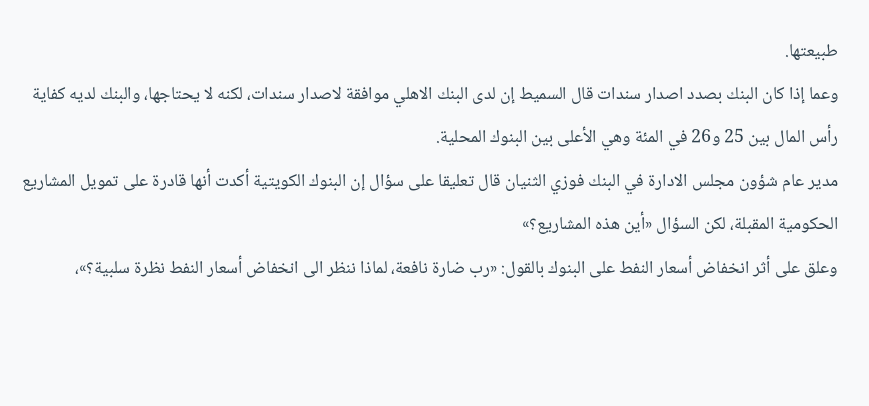طبيعتها.
وعما إذا كان البنك بصدد اصدار سندات قال السميط إن لدى البنك الاهلي موافقة لاصدار سندات، لكنه لا يحتاجها، والبنك لديه كفاية رأس المال بين 25 و26 في المئة وهي الأعلى بين البنوك المحلية.
مدير عام شؤون مجلس الادارة في البنك فوزي الثنيان قال تعليقا على سؤال إن البنوك الكويتية أكدت أنها قادرة على تمويل المشاريع الحكومية المقبلة، لكن السؤال «أين هذه المشاريع؟»
وعلق على أثر انخفاض أسعار النفط على البنوك بالقول: «رب ضارة نافعة، لماذا ننظر الى انخفاض أسعار النفط نظرة سلبية؟»،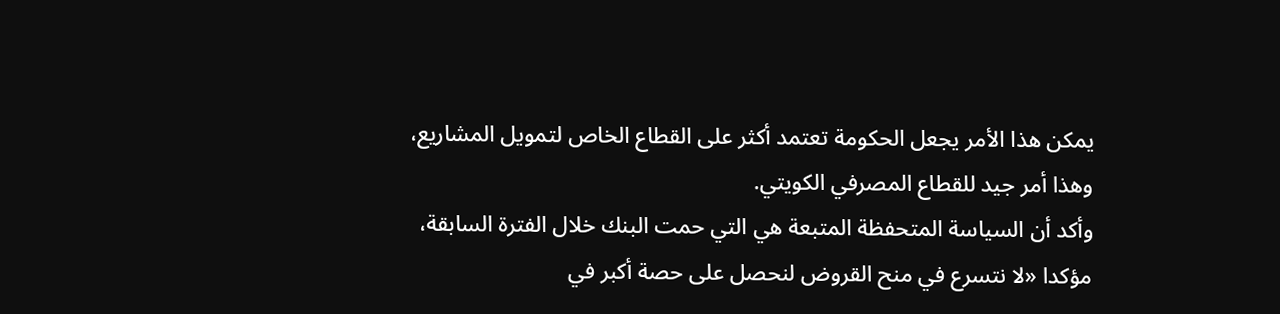يمكن هذا الأمر يجعل الحكومة تعتمد أكثر على القطاع الخاص لتمويل المشاريع، وهذا أمر جيد للقطاع المصرفي الكويتي.
وأكد أن السياسة المتحفظة المتبعة هي التي حمت البنك خلال الفترة السابقة، مؤكدا «لا نتسرع في منح القروض لنحصل على حصة أكبر في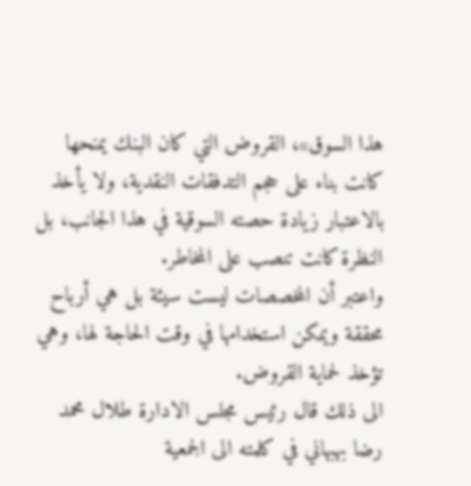هذا السوق»، القروض التي كان البنك يمنحها كانت بناء على حجم التدفقات النقدية، ولا يأخذ بالاعتبار زيادة حصته السوقية في هذا الجانب، بل النظرة كانت تنصب على المخاطر.
واعتبر أن المخصصات ليست سيئة بل هي أرباح محققة ويمكن استخدامها في وقت الحاجة لها، وهي تؤخذ لحماية القروض.
الى ذلك قال رئيس مجلس الادارة طلال محمد رضا بهبهاني في كلمته الى الجمعية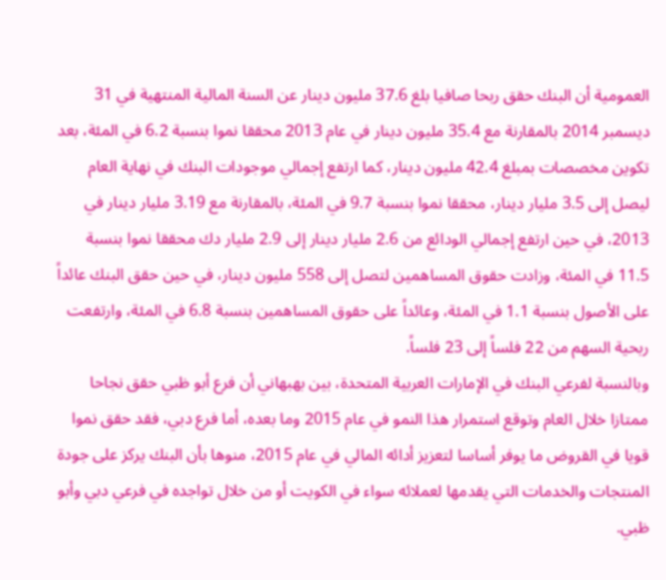العمومية أن البنك حقق ربحا صافيا بلغ 37.6 مليون دينار عن السنة المالية المنتهية في 31 ديسمبر 2014 بالمقارنة مع 35.4 مليون دينار في عام 2013 محققا نموا بنسبة 6.2 في المئة، بعد تكوين مخصصات بمبلغ 42.4 مليون دينار، كما ارتفع إجمالي موجودات البنك في نهاية العام ليصل إلى 3.5 مليار دينار، محققا نموا بنسبة 9.7 في المئة، بالمقارنة مع 3.19 مليار دينار في 2013، في حين ارتفع إجمالي الودائع من 2.6 مليار دينار إلى 2.9 مليار دك محققا نموا بنسبة 11.5 في المئة، وزادت حقوق المساهمين لتصل إلى 558 مليون دينار، في حين حقق البنك عائداً على الأصول بنسبة 1.1 في المئة، وعائداً على حقوق المساهمين بنسبة 6.8 في المئة، وارتفعت ربحية السهم من 22 فلساً إلى 23 فلساً.
وبالنسبة لفرعي البنك في الإمارات العربية المتحدة، بين بهبهاني أن فرع أبو ظبي حقق نجاحا ممتازا خلال العام وتوقع استمرار هذا النمو في عام 2015 وما بعده، أما فرع دبي، فقد حقق نموا قويا في القروض ما يوفر أساسا لتعزيز أدائه المالي في عام 2015، منوها بأن البنك يركز على جودة المنتجات والخدمات التي يقدمها لعملائه سواء في الكويت أو من خلال تواجده في فرعي دبي وأبو ظبي.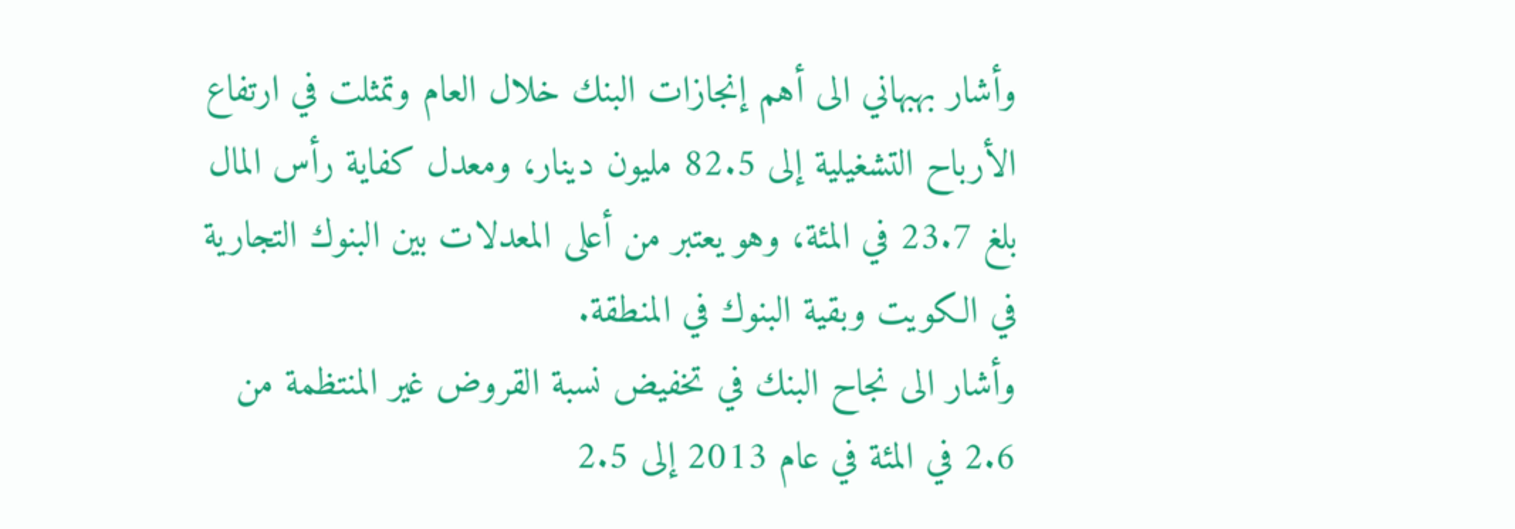وأشار بهبهاني الى أهم إنجازات البنك خلال العام وتمثلت في ارتفاع الأرباح التشغيلية إلى 82.5 مليون دينار، ومعدل كفاية رأس المال بلغ 23.7 في المئة، وهو يعتبر من أعلى المعدلات بين البنوك التجارية في الكويت وبقية البنوك في المنطقة.
وأشار الى نجاح البنك في تخفيض نسبة القروض غير المنتظمة من 2.6 في المئة في عام 2013 إلى 2.5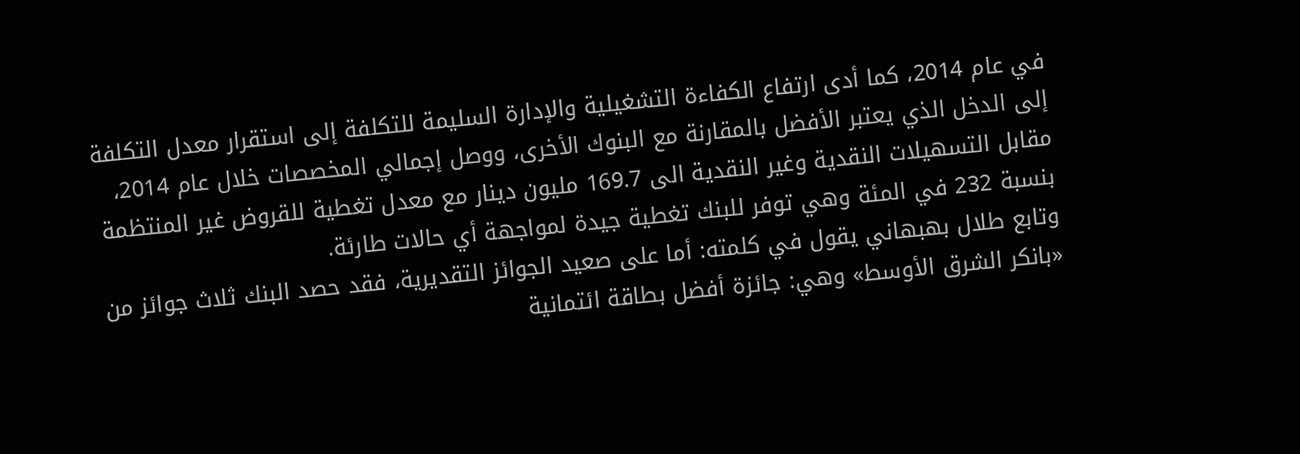في عام 2014، كما أدى ارتفاع الكفاءة التشغيلية والإدارة السليمة للتكلفة إلى استقرار معدل التكلفة إلى الدخل الذي يعتبر الأفضل بالمقارنة مع البنوك الأخرى، ووصل إجمالي المخصصات خلال عام 2014، مقابل التسهيلات النقدية وغير النقدية الى 169.7 مليون دينار مع معدل تغطية للقروض غير المنتظمة بنسبة 232 في المئة وهي توفر للبنك تغطية جيدة لمواجهة أي حالات طارئة.
وتابع طلال بهبهاني يقول في كلمته: أما على صعيد الجوائز التقديرية، فقد حصد البنك ثلاث جوائز من «بانكر الشرق الأوسط» وهي: جائزة أفضل بطاقة ائتمانية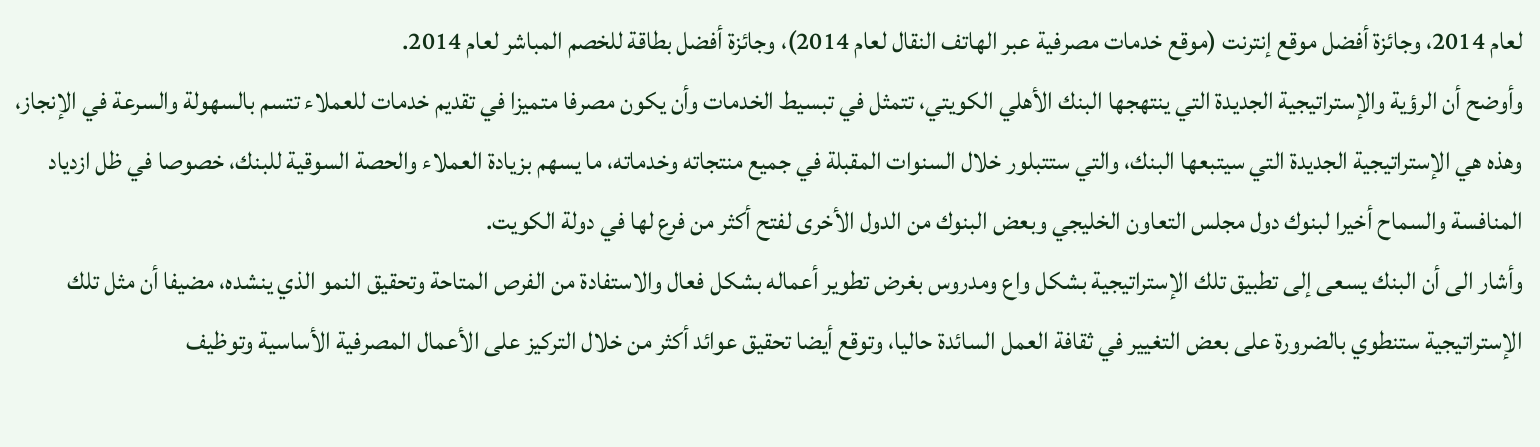لعام 2014، وجائزة أفضل موقع إنترنت (موقع خدمات مصرفية عبر الهاتف النقال لعام 2014)، وجائزة أفضل بطاقة للخصم المباشر لعام 2014.
وأوضح أن الرؤية والإستراتيجية الجديدة التي ينتهجها البنك الأهلي الكويتي، تتمثل في تبسيط الخدمات وأن يكون مصرفا متميزا في تقديم خدمات للعملاء تتسم بالسهولة والسرعة في الإنجاز، وهذه هي الإستراتيجية الجديدة التي سيتبعها البنك، والتي ستتبلور خلال السنوات المقبلة في جميع منتجاته وخدماته، ما يسهم بزيادة العملاء والحصة السوقية للبنك، خصوصا في ظل ازدياد المنافسة والسماح أخيرا لبنوك دول مجلس التعاون الخليجي وبعض البنوك من الدول الأخرى لفتح أكثر من فرع لها في دولة الكويت.
وأشار الى أن البنك يسعى إلى تطبيق تلك الإستراتيجية بشكل واع ومدروس بغرض تطوير أعماله بشكل فعال والاستفادة من الفرص المتاحة وتحقيق النمو الذي ينشده، مضيفا أن مثل تلك الإستراتيجية ستنطوي بالضرورة على بعض التغيير في ثقافة العمل السائدة حاليا، وتوقع أيضا تحقيق عوائد أكثر من خلال التركيز على الأعمال المصرفية الأساسية وتوظيف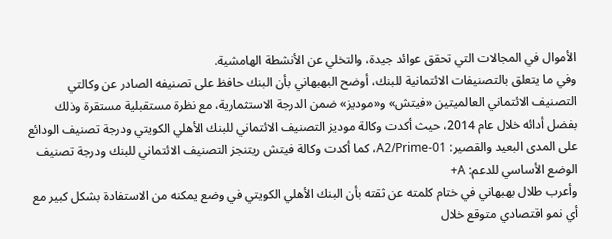الأموال في المجالات التي تحقق عوائد جيدة، والتخلي عن الأنشطة الهامشية.
وفي ما يتعلق بالتصنيفات الائتمانية للبنك، أوضح البهبهاني بأن البنك حافظ على تصنيفه الصادر عن وكالتي التصنيف الائتماني العالميتين «فيتش» و«موديز» ضمن الدرجة الاستثمارية، مع نظرة مستقبلية مستقرة وذلك بفضل أدائه خلال عام 2014، حيث أكدت وكالة موديز التصنيف الائتماني للبنك الأهلي الكويتي ودرجة تصنيف الودائع على المدى البعيد والقصير: A2/Prime-01، كما أكدت وكالة فيتش ريتنجز التصنيف الائتماني للبنك ودرجة تصنيف الوضع الأساسي للدعم: A+
وأعرب طلال بهبهاني في ختام كلمته عن ثقته بأن البنك الأهلي الكويتي في وضع يمكنه من الاستفادة بشكل كبير مع أي نمو اقتصادي متوقع خلال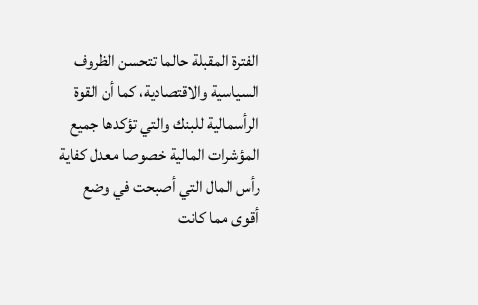الفترة المقبلة حالما تتحسن الظروف السياسية والاقتصادية، كما أن القوة الرأسمالية للبنك والتي تؤكدها جميع المؤشرات المالية خصوصا معدل كفاية رأس المال التي أصبحت في وضع أقوى مما كانت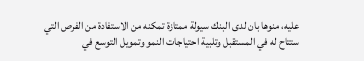عليه، منوها بان لدى البنك سيولة ممتازة تمكنه من الاستفادة من الفرص التي ستتاح له في المستقبل وتلبية احتياجات النمو وتمويل التوسع في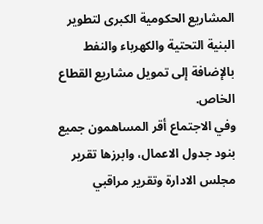المشاريع الحكومية الكبرى لتطوير البنية التحتية والكهرباء والنفط بالإضافة إلى تمويل مشاريع القطاع الخاص.
وفي الاجتماع أقر المساهمون جميع بنود جدول الاعمال، وابرزها تقرير مجلس الادارة وتقرير مراقبي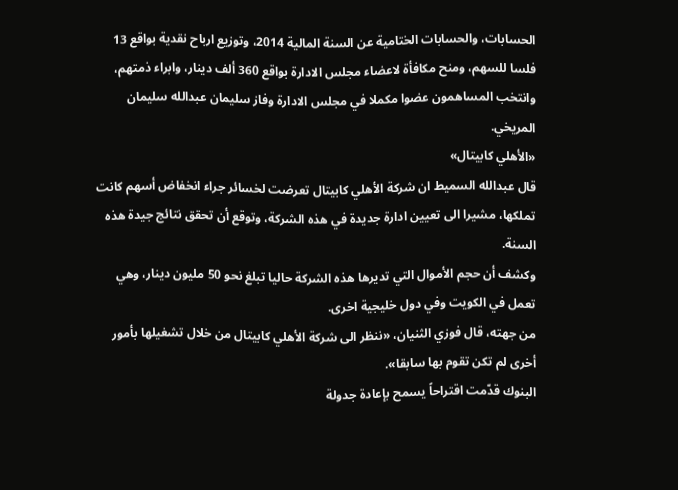الحسابات، والحسابات الختامية عن السنة المالية 2014، وتوزيع ارباح نقدية بواقع 13 فلسا للسهم، ومنح مكافأة لاعضاء مجلس الادارة بواقع 360 ألف دينار، وابراء ذمتهم، وانتخب المساهمون عضوا مكملا في مجلس الادارة وفاز سليمان عبدالله سليمان المريخي.
«الأهلي كابيتال»
قال عبدالله السميط ان شركة الأهلي كابيتال تعرضت لخسائر جراء انخفاض أسهم كانت تملكها، مشيرا الى تعيين ادارة جديدة في هذه الشركة، وتوقع أن تحقق نتائج جيدة هذه السنة.
وكشف أن حجم الأموال التي تديرها هذه الشركة حاليا تبلغ نحو 50 مليون دينار، وهي تعمل في الكويت وفي دول خليجية اخرى.
من جهته، قال فوزي الثنيان، «ننظر الى شركة الأهلي كابيتال من خلال تشغيلها بأمور أخرى لم تكن تقوم بها سابقا».
البنوك قدّمت اقتراحاً يسمح بإعادة جدولة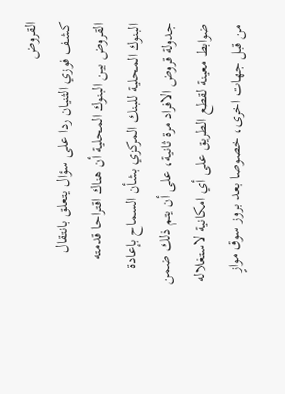القروض
كشف فوزي الثنيان ردا على سؤال يتعلق بانتقال القروض بين البنوك المحلية أن هناك اقتراحا قدمته البنوك المحلية للبنك المركزي بشأن السماح بإعادة جدولة قروض الافراد مرة ثانية، على أن يتم ذلك ضمن ضوابط معينة لقطع الطريق على أي امكانية لاستغلاله من قبل جهات اخرى، خصوصا بعد بروز سوق موازٍ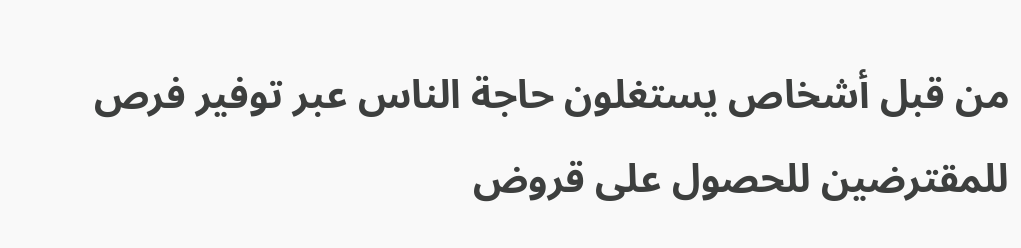من قبل أشخاص يستغلون حاجة الناس عبر توفير فرص للمقترضين للحصول على قروض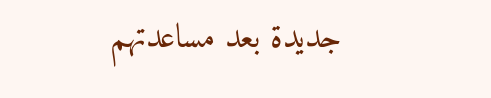جديدة بعد مساعدتهم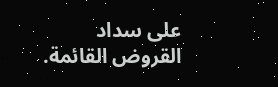على سداد القروض القائمة.